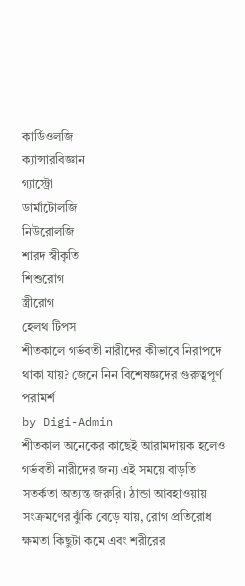কার্ডিওলজি
ক্যান্সারবিজ্ঞান
গ্যাস্ট্রো
ডার্মাটোলজি
নিউরোলজি
শারদ স্বীকৃতি
শিশুরোগ
স্ত্রীরোগ
হেলথ টিপস
শীতকালে গর্ভবতী নারীদের কীভাবে নিরাপদে থাকা যায়? জেনে নিন বিশেষজ্ঞদের গুরুত্বপূর্ণ পরামর্শ
by Digi-Admin
শীতকাল অনেকের কাছেই আরামদায়ক হলেও গর্ভবতী নারীদের জন্য এই সময়ে বাড়তি সতর্কতা অত্যন্ত জরুরি। ঠান্ডা আবহাওয়ায় সংক্রমণের ঝুঁকি বেড়ে যায়, রোগ প্রতিরোধ ক্ষমতা কিছুটা কমে এবং শরীরের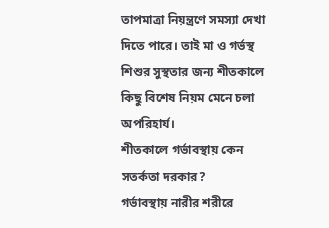তাপমাত্রা নিয়ন্ত্রণে সমস্যা দেখা দিতে পারে। তাই মা ও গর্ভস্থ শিশুর সুস্থতার জন্য শীতকালে কিছু বিশেষ নিয়ম মেনে চলা অপরিহার্য।
শীতকালে গর্ভাবস্থায় কেন সতর্কতা দরকার?
গর্ভাবস্থায় নারীর শরীরে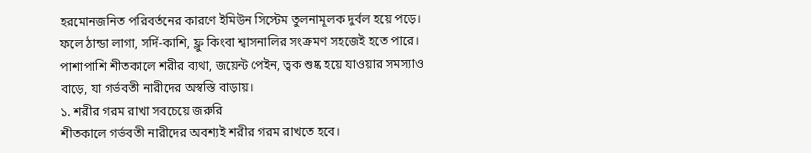হরমোনজনিত পরিবর্তনের কারণে ইমিউন সিস্টেম তুলনামূলক দুর্বল হয়ে পড়ে। ফলে ঠান্ডা লাগা, সর্দি-কাশি, ফ্লু কিংবা শ্বাসনালির সংক্রমণ সহজেই হতে পারে। পাশাপাশি শীতকালে শরীর ব্যথা, জয়েন্ট পেইন, ত্বক শুষ্ক হয়ে যাওয়ার সমস্যাও বাড়ে, যা গর্ভবতী নারীদের অস্বস্তি বাড়ায়।
১. শরীর গরম রাখা সবচেয়ে জরুরি
শীতকালে গর্ভবতী নারীদের অবশ্যই শরীর গরম রাখতে হবে।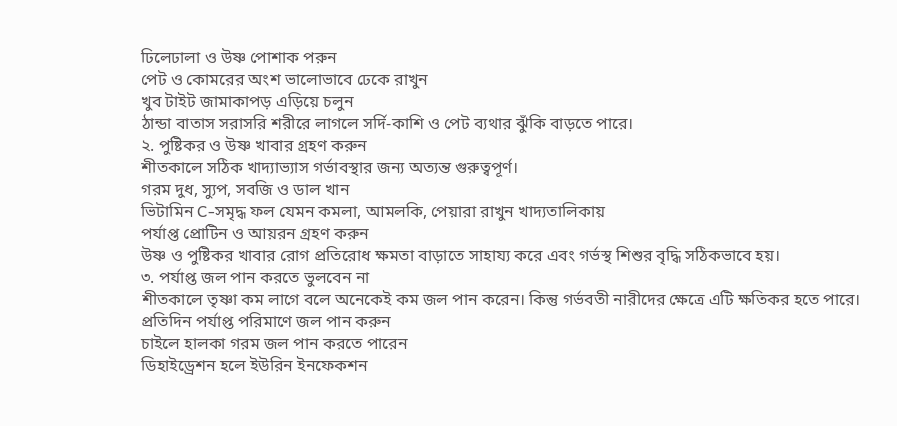ঢিলেঢালা ও উষ্ণ পোশাক পরুন
পেট ও কোমরের অংশ ভালোভাবে ঢেকে রাখুন
খুব টাইট জামাকাপড় এড়িয়ে চলুন
ঠান্ডা বাতাস সরাসরি শরীরে লাগলে সর্দি-কাশি ও পেট ব্যথার ঝুঁকি বাড়তে পারে।
২. পুষ্টিকর ও উষ্ণ খাবার গ্রহণ করুন
শীতকালে সঠিক খাদ্যাভ্যাস গর্ভাবস্থার জন্য অত্যন্ত গুরুত্বপূর্ণ।
গরম দুধ, স্যুপ, সবজি ও ডাল খান
ভিটামিন C-সমৃদ্ধ ফল যেমন কমলা, আমলকি, পেয়ারা রাখুন খাদ্যতালিকায়
পর্যাপ্ত প্রোটিন ও আয়রন গ্রহণ করুন
উষ্ণ ও পুষ্টিকর খাবার রোগ প্রতিরোধ ক্ষমতা বাড়াতে সাহায্য করে এবং গর্ভস্থ শিশুর বৃদ্ধি সঠিকভাবে হয়।
৩. পর্যাপ্ত জল পান করতে ভুলবেন না
শীতকালে তৃষ্ণা কম লাগে বলে অনেকেই কম জল পান করেন। কিন্তু গর্ভবতী নারীদের ক্ষেত্রে এটি ক্ষতিকর হতে পারে।
প্রতিদিন পর্যাপ্ত পরিমাণে জল পান করুন
চাইলে হালকা গরম জল পান করতে পারেন
ডিহাইড্রেশন হলে ইউরিন ইনফেকশন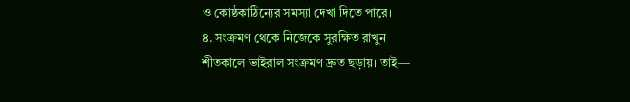ও কোষ্ঠকাঠিন্যের সমস্যা দেখা দিতে পারে।
৪. সংক্রমণ থেকে নিজেকে সুরক্ষিত রাখুন
শীতকালে ভাইরাল সংক্রমণ দ্রুত ছড়ায়। তাই—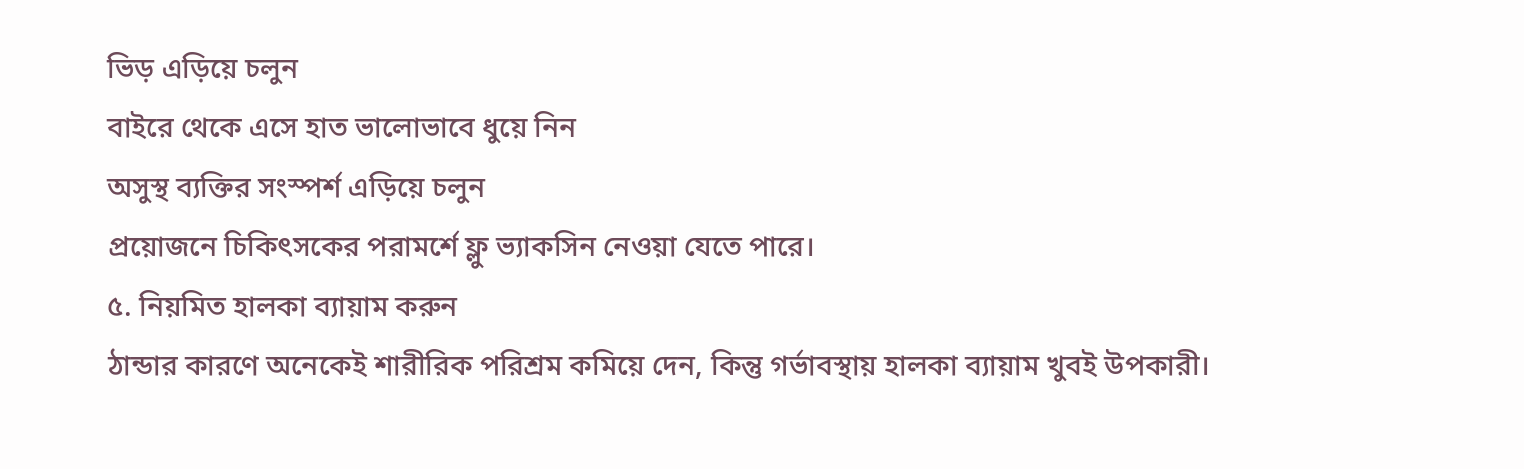ভিড় এড়িয়ে চলুন
বাইরে থেকে এসে হাত ভালোভাবে ধুয়ে নিন
অসুস্থ ব্যক্তির সংস্পর্শ এড়িয়ে চলুন
প্রয়োজনে চিকিৎসকের পরামর্শে ফ্লু ভ্যাকসিন নেওয়া যেতে পারে।
৫. নিয়মিত হালকা ব্যায়াম করুন
ঠান্ডার কারণে অনেকেই শারীরিক পরিশ্রম কমিয়ে দেন, কিন্তু গর্ভাবস্থায় হালকা ব্যায়াম খুবই উপকারী।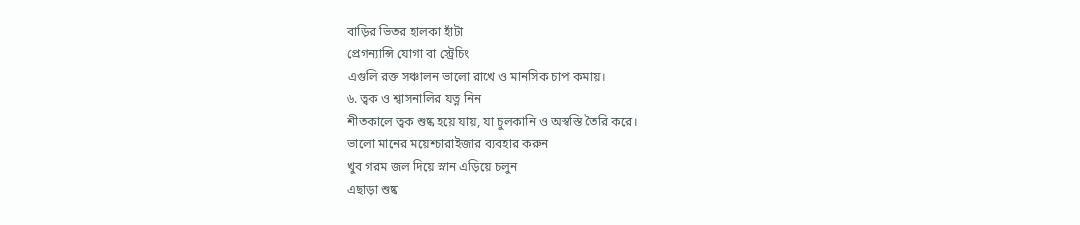বাড়ির ভিতর হালকা হাঁটা
প্রেগন্যান্সি যোগা বা স্ট্রেচিং
এগুলি রক্ত সঞ্চালন ভালো রাখে ও মানসিক চাপ কমায়।
৬. ত্বক ও শ্বাসনালির যত্ন নিন
শীতকালে ত্বক শুষ্ক হয়ে যায়, যা চুলকানি ও অস্বস্তি তৈরি করে।
ভালো মানের ময়েশ্চারাইজার ব্যবহার করুন
খুব গরম জল দিয়ে স্নান এড়িয়ে চলুন
এছাড়া শুষ্ক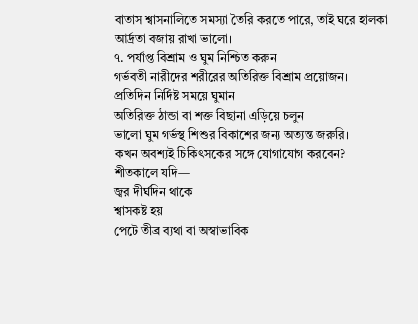বাতাস শ্বাসনালিতে সমস্যা তৈরি করতে পারে, তাই ঘরে হালকা আর্দ্রতা বজায় রাখা ভালো।
৭. পর্যাপ্ত বিশ্রাম ও ঘুম নিশ্চিত করুন
গর্ভবতী নারীদের শরীরের অতিরিক্ত বিশ্রাম প্রয়োজন।
প্রতিদিন নির্দিষ্ট সময়ে ঘুমান
অতিরিক্ত ঠান্ডা বা শক্ত বিছানা এড়িয়ে চলুন
ভালো ঘুম গর্ভস্থ শিশুর বিকাশের জন্য অত্যন্ত জরুরি।
কখন অবশ্যই চিকিৎসকের সঙ্গে যোগাযোগ করবেন?
শীতকালে যদি—
জ্বর দীর্ঘদিন থাকে
শ্বাসকষ্ট হয়
পেটে তীব্র ব্যথা বা অস্বাভাবিক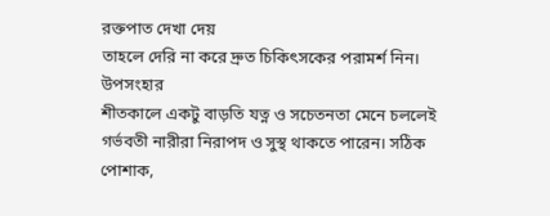রক্তপাত দেখা দেয়
তাহলে দেরি না করে দ্রুত চিকিৎসকের পরামর্শ নিন।
উপসংহার
শীতকালে একটু বাড়তি যত্ন ও সচেতনতা মেনে চললেই গর্ভবতী নারীরা নিরাপদ ও সুস্থ থাকতে পারেন। সঠিক পোশাক,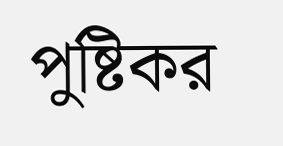পুষ্টিকর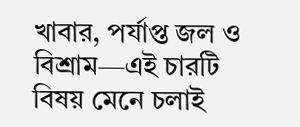খাবার, পর্যাপ্ত জল ও বিশ্রাম—এই চারটি বিষয় মেনে চলাই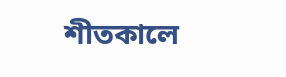শীতকালে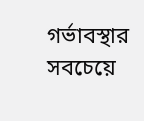গর্ভাবস্থার সবচেয়ে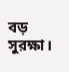বড় সুরক্ষা।